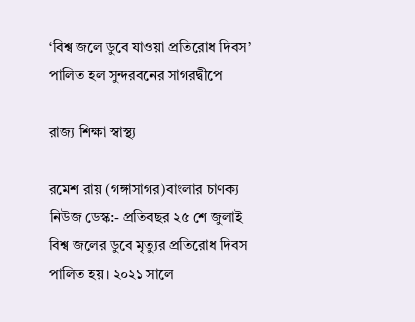‘বিশ্ব জলে ডুবে যাওয়া প্রতিরোধ দিবস’ পালিত হল সুন্দরবনের সাগরদ্বীপে

রাজ্য শিক্ষা স্বাস্থ্য

রমেশ রায় (গঙ্গাসাগর)বাংলার চাণক্য নিউজ ডেস্ক:- প্রতিবছর ২৫ শে জুলাই বিশ্ব জলের ডুবে মৃত্যুর প্রতিরোধ দিবস পালিত হয়। ২০২১ সালে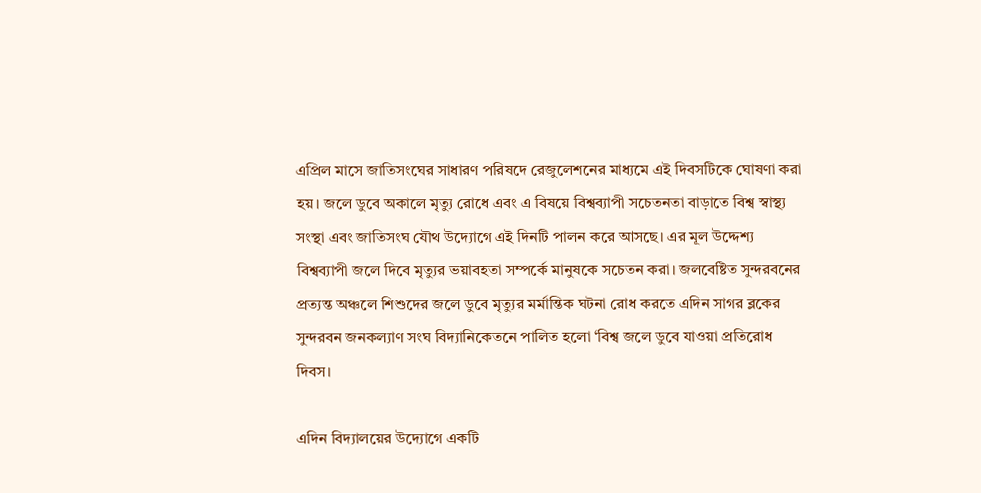এপ্রিল মাসে জাতিসংঘের সাধারণ পরিষদে রেজুলেশনের মাধ্যমে এই দিবসটিকে ঘোষণা করা হয়। জলে ডুবে অকালে মৃত্যু রোধে এবং এ বিষয়ে বিশ্বব্যাপী সচেতনতা বাড়াতে বিশ্ব স্বাস্থ্য সংস্থা এবং জাতিসংঘ যৌথ উদ্যোগে এই দিনটি পালন করে আসছে। এর মূল উদ্দেশ্য বিশ্বব্যাপী জলে দিবে মৃত্যুর ভয়াবহতা সম্পর্কে মানুষকে সচেতন করা। জলবেষ্টিত সুন্দরবনের প্রত্যন্ত অঞ্চলে শিশুদের জলে ডুবে মৃত্যুর মর্মান্তিক ঘটনা রোধ করতে এদিন সাগর ব্লকের সুন্দরবন জনকল্যাণ সংঘ বিদ্যানিকেতনে পালিত হলো ‘বিশ্ব জলে ডুবে যাওয়া প্রতিরোধ দিবস।

এদিন বিদ্যালয়ের উদ্যোগে একটি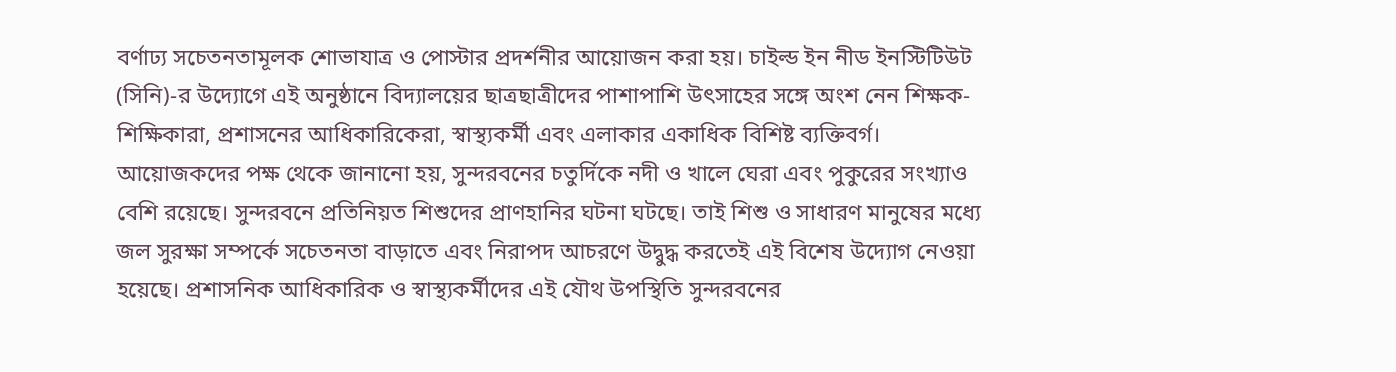বর্ণাঢ্য সচেতনতামূলক শোভাযাত্র ও পোস্টার প্রদর্শনীর আয়োজন করা হয়। চাইল্ড ইন নীড ইনস্টিটিউট (সিনি)-র উদ্যোগে এই অনুষ্ঠানে বিদ্যালয়ের ছাত্রছাত্রীদের পাশাপাশি উৎসাহের সঙ্গে অংশ নেন শিক্ষক-শিক্ষিকারা, প্রশাসনের আধিকারিকেরা, স্বাস্থ্যকর্মী এবং এলাকার একাধিক বিশিষ্ট ব্যক্তিবর্গ।
আয়োজকদের পক্ষ থেকে জানানো হয়, সুন্দরবনের চতুর্দিকে নদী ও খালে ঘেরা এবং পুকুরের সংখ্যাও বেশি রয়েছে। সুন্দরবনে প্রতিনিয়ত শিশুদের প্রাণহানির ঘটনা ঘটছে। তাই শিশু ও সাধারণ মানুষের মধ্যে জল সুরক্ষা সম্পর্কে সচেতনতা বাড়াতে এবং নিরাপদ আচরণে উদ্বুদ্ধ করতেই এই বিশেষ উদ্যোগ নেওয়া হয়েছে। প্রশাসনিক আধিকারিক ও স্বাস্থ্যকর্মীদের এই যৌথ উপস্থিতি সুন্দরবনের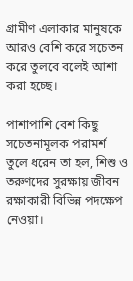গ্রামীণ এলাকার মানুষকে আরও বেশি করে সচেতন করে তুলবে বলেই আশা করা হচ্ছে।

পাশাপাশি বেশ কিছু সচেতনামূলক পরামর্শ তুলে ধরেন তা হল, শিশু ও তরুণদের সুরক্ষায় জীবন রক্ষাকারী বিভিন্ন পদক্ষেপ নেওয়া।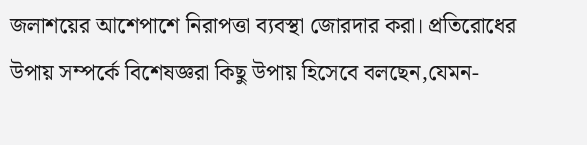জলাশয়ের আশেপাশে নিরাপত্তা ব্যবস্থা জোরদার করা। প্রতিরোধের উপায় সম্পর্কে বিশেষজ্ঞরা কিছু উপায় হিসেবে বলছেন,যেমন-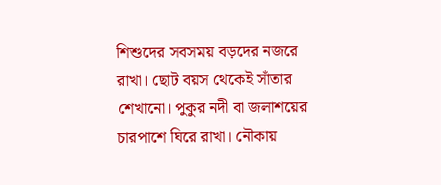শিশুদের সবসময় বড়দের নজরে রাখা। ছোট বয়স থেকেই সাঁতার শেখানো। পুকুর নদী বা জলাশয়ের চারপাশে ঘিরে রাখা। নৌকায়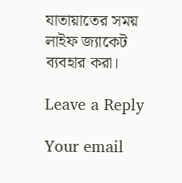যাতায়াতের সময় লাইফ জ্যাকেট ব্যবহার করা।

Leave a Reply

Your email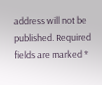address will not be published. Required fields are marked *